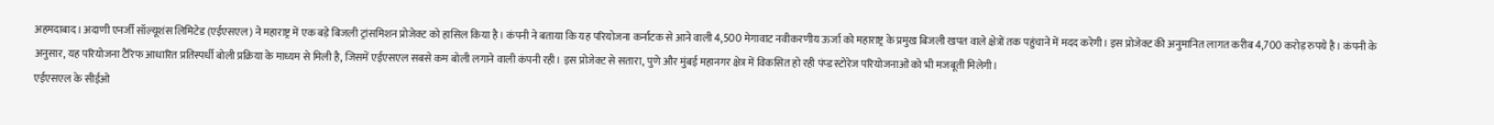अहमदाबाद। अदाणी एनर्जी सॉल्यूशंस लिमिटेड (एईएसएल) ने महाराष्ट्र में एक बड़े बिजली ट्रांसमिशन प्रोजेक्ट को हासिल किया है। कंपनी ने बताया कि यह परियोजना कर्नाटक से आने वाली 4,500 मेगावाट नवीकरणीय ऊर्जा को महाराष्ट्र के प्रमुख बिजली खपत वाले क्षेत्रों तक पहुंचाने में मदद करेगी। इस प्रोजेक्ट की अनुमानित लागत करीब 4,700 करोड़ रुपये है। कंपनी के अनुसार, यह परियोजना टैरिफ आधारित प्रतिस्पर्धी बोली प्रक्रिया के माध्यम से मिली है, जिसमें एईएसएल सबसे कम बोली लगाने वाली कंपनी रही। इस प्रोजेक्ट से सतारा, पुणे और मुंबई महानगर क्षेत्र में विकसित हो रही पंप्ड स्टोरेज परियोजनाओं को भी मजबूती मिलेगी।
एईएसएल के सीईओ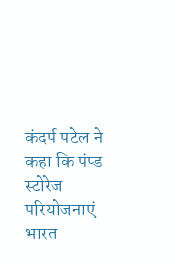कंदर्प पटेल ने कहा कि पंप्ड स्टोरेज परियोजनाएं भारत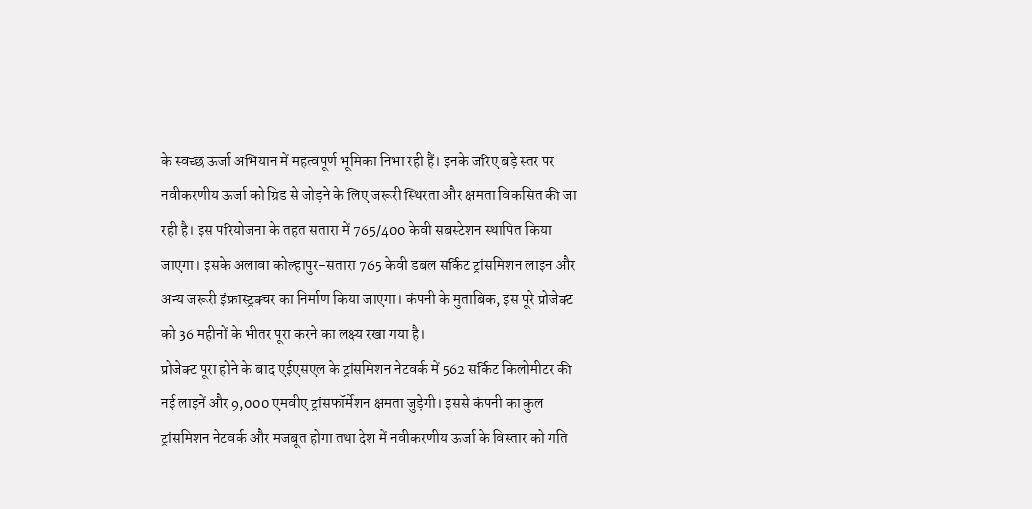के स्वच्छ ऊर्जा अभियान में महत्वपूर्ण भूमिका निभा रही हैं। इनके जरिए बड़े स्तर पर नवीकरणीय ऊर्जा को ग्रिड से जोड़ने के लिए जरूरी स्थिरता और क्षमता विकसित की जा रही है। इस परियोजना के तहत सतारा में 765/400 केवी सबस्टेशन स्थापित किया जाएगा। इसके अलावा कोल्हापुर-सतारा 765 केवी डबल सर्किट ट्रांसमिशन लाइन और अन्य जरूरी इंफ्रास्ट्रक्चर का निर्माण किया जाएगा। कंपनी के मुताबिक, इस पूरे प्रोजेक्ट को 36 महीनों के भीतर पूरा करने का लक्ष्य रखा गया है।
प्रोजेक्ट पूरा होने के बाद एईएसएल के ट्रांसमिशन नेटवर्क में 562 सर्किट किलोमीटर की नई लाइनें और 9,000 एमवीए ट्रांसफॉर्मेशन क्षमता जुड़ेगी। इससे कंपनी का कुल ट्रांसमिशन नेटवर्क और मजबूत होगा तथा देश में नवीकरणीय ऊर्जा के विस्तार को गति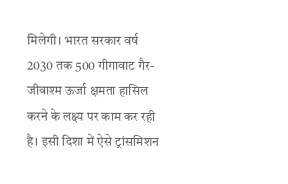मिलेगी। भारत सरकार वर्ष 2030 तक 500 गीगावाट गैर-जीवाश्म ऊर्जा क्षमता हासिल करने के लक्ष्य पर काम कर रही है। इसी दिशा में ऐसे ट्रांसमिशन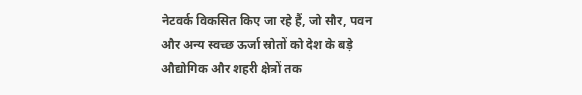नेटवर्क विकसित किए जा रहे हैं, जो सौर, पवन और अन्य स्वच्छ ऊर्जा स्रोतों को देश के बड़े औद्योगिक और शहरी क्षेत्रों तक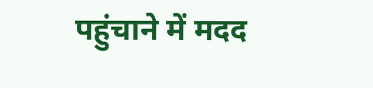पहुंचाने में मदद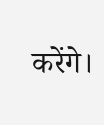करेंगे।